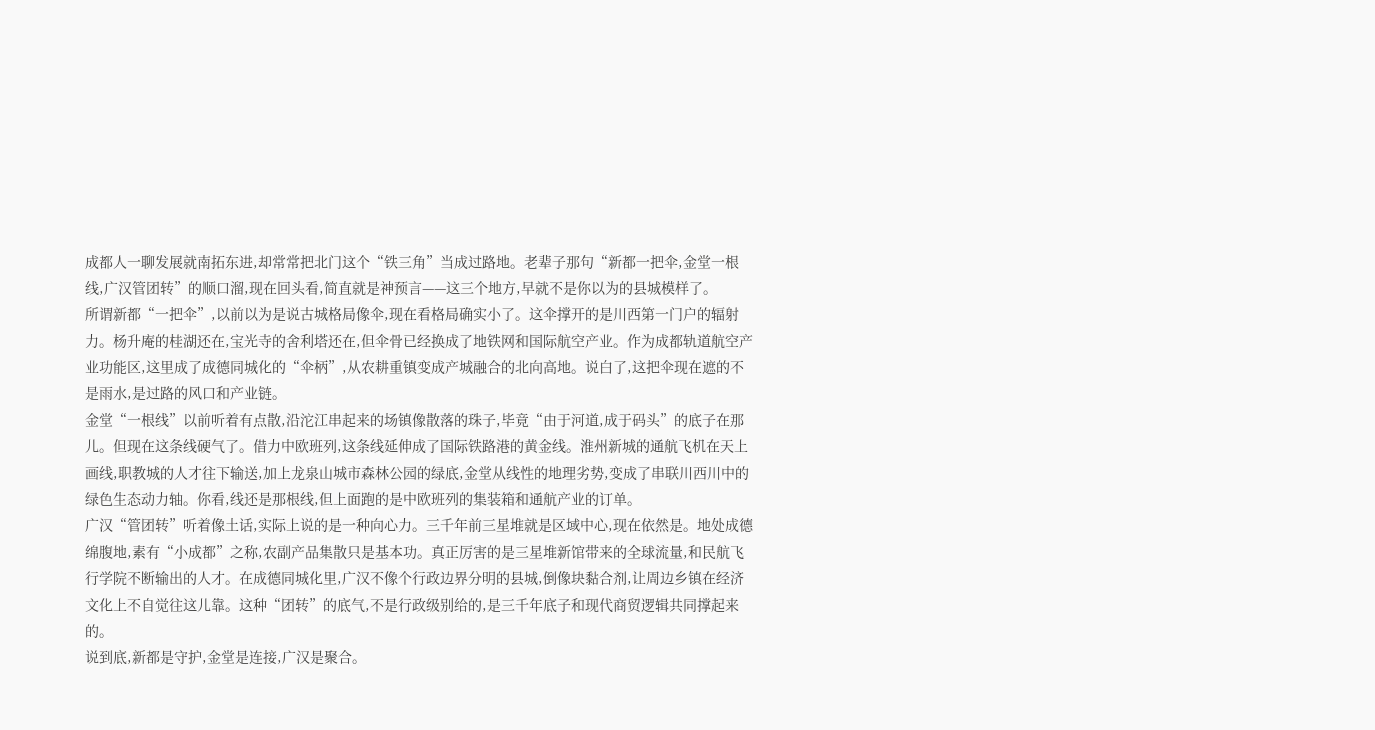成都人一聊发展就南拓东进,却常常把北门这个“铁三角”当成过路地。老辈子那句“新都一把伞,金堂一根线,广汉管团转”的顺口溜,现在回头看,简直就是神预言——这三个地方,早就不是你以为的县城模样了。
所谓新都“一把伞”,以前以为是说古城格局像伞,现在看格局确实小了。这伞撑开的是川西第一门户的辐射力。杨升庵的桂湖还在,宝光寺的舍利塔还在,但伞骨已经换成了地铁网和国际航空产业。作为成都轨道航空产业功能区,这里成了成德同城化的“伞柄”,从农耕重镇变成产城融合的北向高地。说白了,这把伞现在遮的不是雨水,是过路的风口和产业链。
金堂“一根线”以前听着有点散,沿沱江串起来的场镇像散落的珠子,毕竟“由于河道,成于码头”的底子在那儿。但现在这条线硬气了。借力中欧班列,这条线延伸成了国际铁路港的黄金线。淮州新城的通航飞机在天上画线,职教城的人才往下输送,加上龙泉山城市森林公园的绿底,金堂从线性的地理劣势,变成了串联川西川中的绿色生态动力轴。你看,线还是那根线,但上面跑的是中欧班列的集装箱和通航产业的订单。
广汉“管团转”听着像土话,实际上说的是一种向心力。三千年前三星堆就是区域中心,现在依然是。地处成德绵腹地,素有“小成都”之称,农副产品集散只是基本功。真正厉害的是三星堆新馆带来的全球流量,和民航飞行学院不断输出的人才。在成德同城化里,广汉不像个行政边界分明的县城,倒像块黏合剂,让周边乡镇在经济文化上不自觉往这儿靠。这种“团转”的底气,不是行政级别给的,是三千年底子和现代商贸逻辑共同撑起来的。
说到底,新都是守护,金堂是连接,广汉是聚合。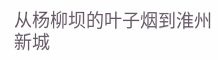从杨柳坝的叶子烟到淮州新城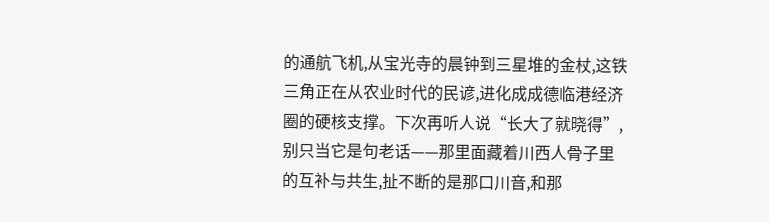的通航飞机,从宝光寺的晨钟到三星堆的金杖,这铁三角正在从农业时代的民谚,进化成成德临港经济圈的硬核支撑。下次再听人说“长大了就晓得”,别只当它是句老话——那里面藏着川西人骨子里的互补与共生,扯不断的是那口川音,和那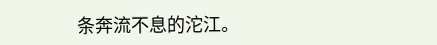条奔流不息的沱江。